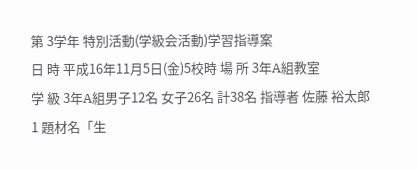第 3学年 特別活動(学級会活動)学習指導案
日 時 平成16年11月5日(金)5校時 場 所 3年A組教室
学 級 3年A組男子12名 女子26名 計38名 指導者 佐藤 裕太郎
1 題材名「生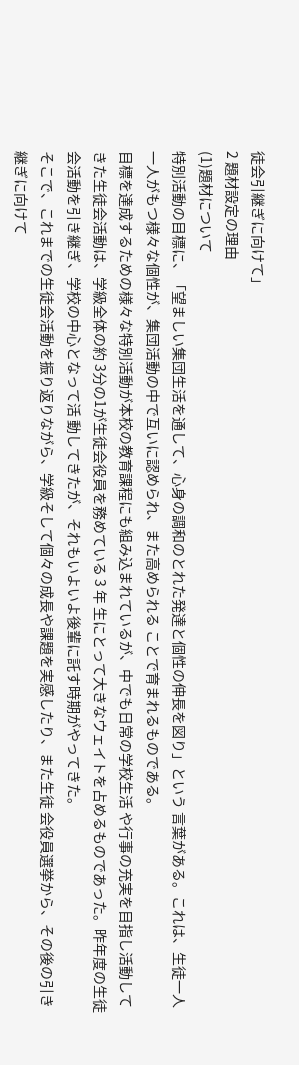徒会引継ぎに向けて」
2 題材設定の理由
(1)題材について
特別活動の目標に、「望ましい集団生活を通して、心身の調和のとれた発達と個性の伸長を図り」という 言葉がある。これは、生徒一人一人がもつ様々な個性が、集団活動の中で互いに認められ、また高められる ことで育まれるものである。
目標を達成するための様々な特別活動が本校の教育課程にも組み込まれているが、中でも日常の学校生活 や行事の充実を目指し活動してきた生徒会活動は、学級全体の約 3分の1が生徒会役員を務めている 3 年 生にとって大きなウェイトを占めるものであった。昨年度の生徒会活動を引き継ぎ、学校の中心となって活 動してきたが、それもいよいよ後輩に託す時期がやってきた。
そこで、これまでの生徒会活動を振り返りながら、学級そして個々の成長や課題を実感したり、また生徒 会役員選挙から、その後の引き継ぎに向けて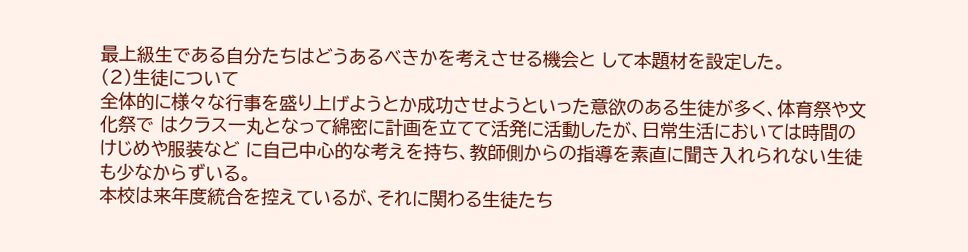最上級生である自分たちはどうあるべきかを考えさせる機会と して本題材を設定した。
(2)生徒について
全体的に様々な行事を盛り上げようとか成功させようといった意欲のある生徒が多く、体育祭や文化祭で はクラス一丸となって綿密に計画を立てて活発に活動したが、日常生活においては時間のけじめや服装など に自己中心的な考えを持ち、教師側からの指導を素直に聞き入れられない生徒も少なからずいる。
本校は来年度統合を控えているが、それに関わる生徒たち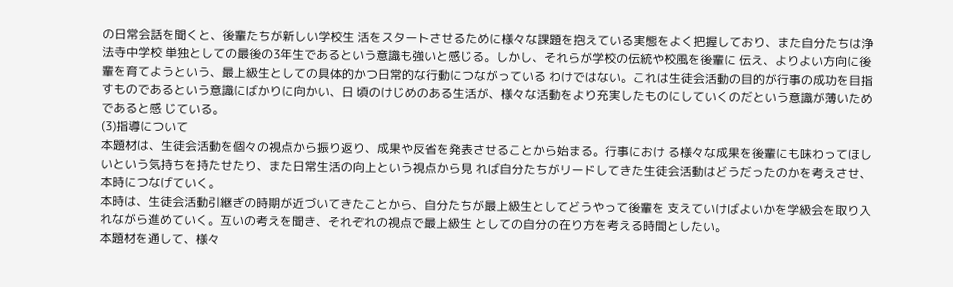の日常会話を聞くと、後輩たちが新しい学校生 活をスタートさせるために様々な課題を抱えている実態をよく把握しており、また自分たちは浄法寺中学校 単独としての最後の3年生であるという意識も強いと感じる。しかし、それらが学校の伝統や校風を後輩に 伝え、よりよい方向に後輩を育てようという、最上級生としての具体的かつ日常的な行動につながっている わけではない。これは生徒会活動の目的が行事の成功を目指すものであるという意識にばかりに向かい、日 頃のけじめのある生活が、様々な活動をより充実したものにしていくのだという意識が薄いためであると感 じている。
(3)指導について
本題材は、生徒会活動を個々の視点から振り返り、成果や反省を発表させることから始まる。行事におけ る様々な成果を後輩にも味わってほしいという気持ちを持たせたり、また日常生活の向上という視点から見 れば自分たちがリードしてきた生徒会活動はどうだったのかを考えさせ、本時につなげていく。
本時は、生徒会活動引継ぎの時期が近づいてきたことから、自分たちが最上級生としてどうやって後輩を 支えていけばよいかを学級会を取り入れながら進めていく。互いの考えを聞き、それぞれの視点で最上級生 としての自分の在り方を考える時間としたい。
本題材を通して、様々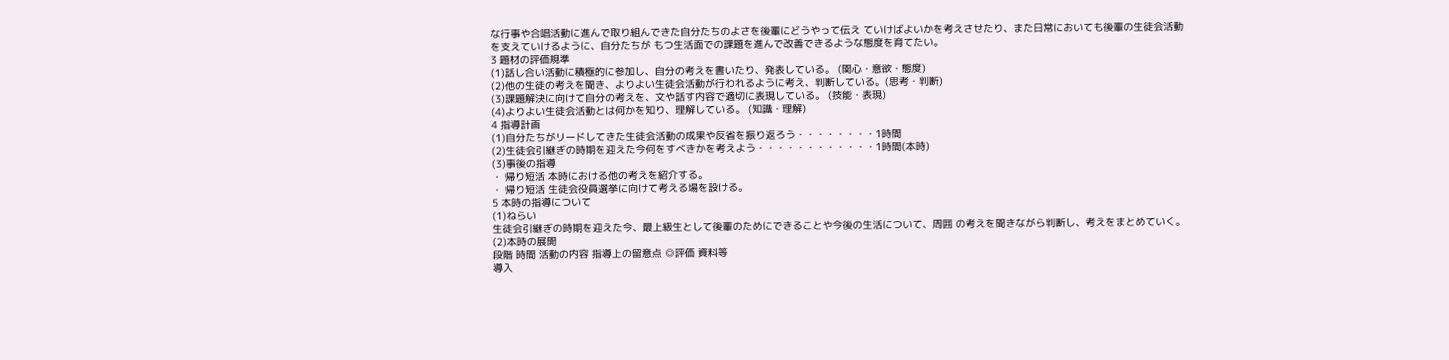な行事や合唱活動に進んで取り組んできた自分たちのよさを後輩にどうやって伝え ていけばよいかを考えさせたり、また日常においても後輩の生徒会活動を支えていけるように、自分たちが もつ生活面での課題を進んで改善できるような態度を育てたい。
3 題材の評価規準
(1)話し合い活動に積極的に参加し、自分の考えを書いたり、発表している。 (関心・意欲・態度)
(2)他の生徒の考えを聞き、よりよい生徒会活動が行われるように考え、判断している。(思考・判断)
(3)課題解決に向けて自分の考えを、文や話す内容で適切に表現している。 (技能・表現)
(4)よりよい生徒会活動とは何かを知り、理解している。 (知識・理解)
4 指導計画
(1)自分たちがリードしてきた生徒会活動の成果や反省を振り返ろう・・・・・・・・1時間
(2)生徒会引継ぎの時期を迎えた今何をすべきかを考えよう・・・・・・・・・・・・1時間(本時)
(3)事後の指導
・ 帰り短活 本時における他の考えを紹介する。
・ 帰り短活 生徒会役員選挙に向けて考える場を設ける。
5 本時の指導について
(1)ねらい
生徒会引継ぎの時期を迎えた今、最上級生として後輩のためにできることや今後の生活について、周囲 の考えを聞きながら判断し、考えをまとめていく。
(2)本時の展開
段階 時間 活動の内容 指導上の留意点 ◎評価 資料等
導入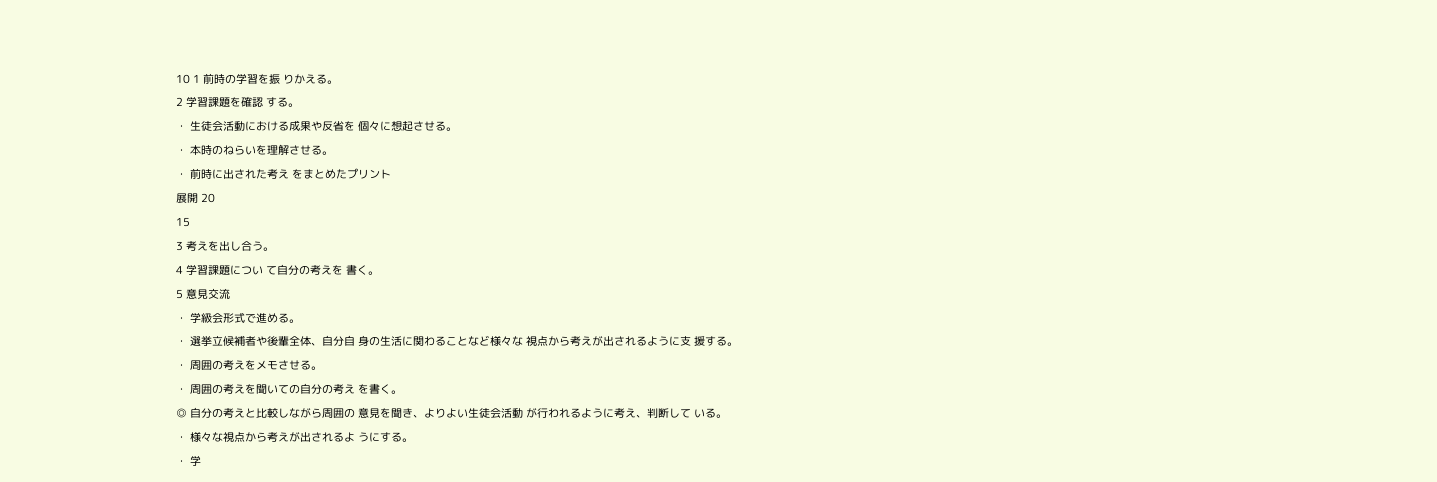10 1 前時の学習を振 りかえる。
2 学習課題を確認 する。
・ 生徒会活動における成果や反省を 個々に想起させる。
・ 本時のねらいを理解させる。
・ 前時に出された考え をまとめたプリント
展開 20
15
3 考えを出し合う。
4 学習課題につい て自分の考えを 書く。
5 意見交流
・ 学級会形式で進める。
・ 選挙立候補者や後輩全体、自分自 身の生活に関わることなど様々な 視点から考えが出されるように支 援する。
・ 周囲の考えをメモさせる。
・ 周囲の考えを聞いての自分の考え を書く。
◎ 自分の考えと比較しながら周囲の 意見を聞き、よりよい生徒会活動 が行われるように考え、判断して いる。
・ 様々な視点から考えが出されるよ うにする。
・ 学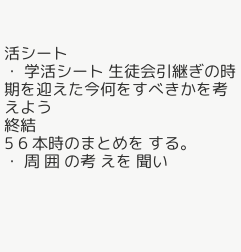活シート
・ 学活シート 生徒会引継ぎの時期を迎えた今何をすべきかを考えよう
終結
5 6 本時のまとめを する。
・ 周 囲 の考 えを 聞い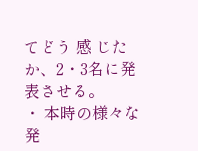てどう 感 じた か、2・3名に発表させる。
・ 本時の様々な発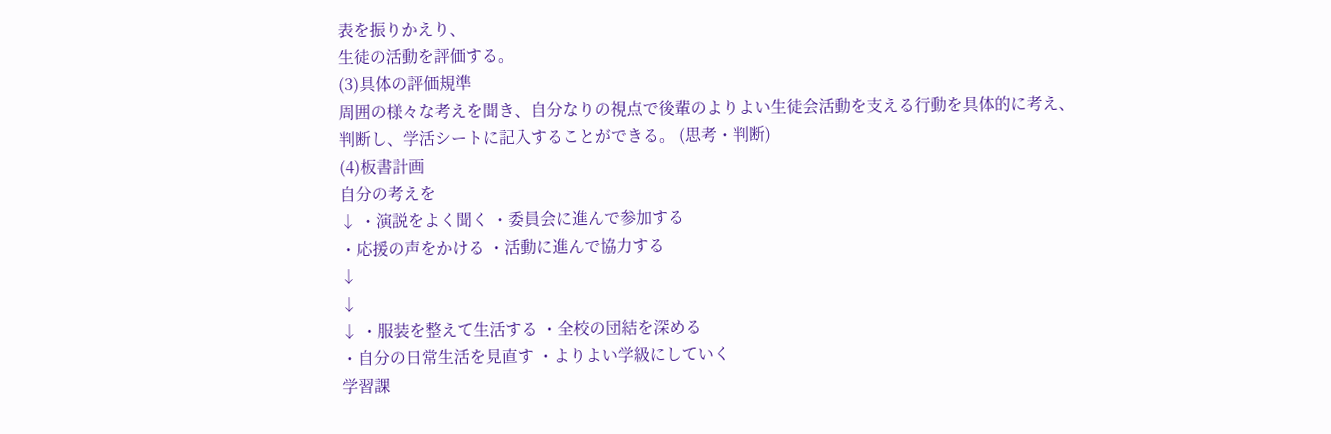表を振りかえり、
生徒の活動を評価する。
(3)具体の評価規準
周囲の様々な考えを聞き、自分なりの視点で後輩のよりよい生徒会活動を支える行動を具体的に考え、
判断し、学活シートに記入することができる。 (思考・判断)
(4)板書計画
自分の考えを
↓ ・演説をよく聞く ・委員会に進んで参加する
・応援の声をかける ・活動に進んで協力する
↓
↓
↓ ・服装を整えて生活する ・全校の団結を深める
・自分の日常生活を見直す ・よりよい学級にしていく
学習課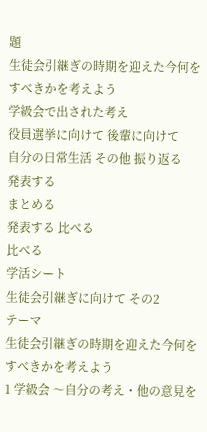題
生徒会引継ぎの時期を迎えた今何をすべきかを考えよう
学級会で出された考え
役員選挙に向けて 後輩に向けて
自分の日常生活 その他 振り返る
発表する
まとめる
発表する 比べる
比べる
学活シート
生徒会引継ぎに向けて その2
テーマ
生徒会引継ぎの時期を迎えた今何をすべきかを考えよう
1 学級会 〜自分の考え・他の意見を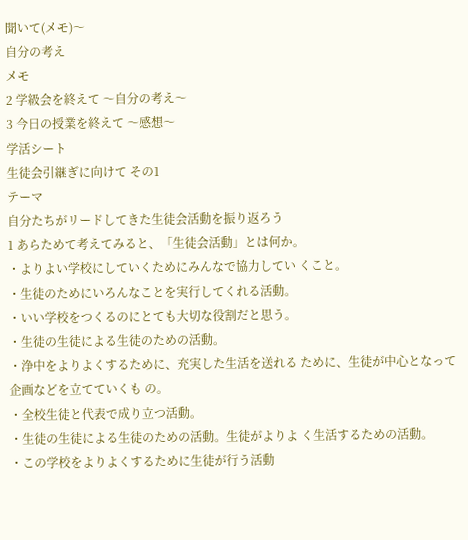聞いて(メモ)〜
自分の考え
メモ
2 学級会を終えて 〜自分の考え〜
3 今日の授業を終えて 〜感想〜
学活シート
生徒会引継ぎに向けて その1
テーマ
自分たちがリードしてきた生徒会活動を振り返ろう
1 あらためて考えてみると、「生徒会活動」とは何か。
・よりよい学校にしていくためにみんなで協力してい くこと。
・生徒のためにいろんなことを実行してくれる活動。
・いい学校をつくるのにとても大切な役割だと思う。
・生徒の生徒による生徒のための活動。
・浄中をよりよくするために、充実した生活を送れる ために、生徒が中心となって企画などを立てていくも の。
・全校生徒と代表で成り立つ活動。
・生徒の生徒による生徒のための活動。生徒がよりよ く生活するための活動。
・この学校をよりよくするために生徒が行う活動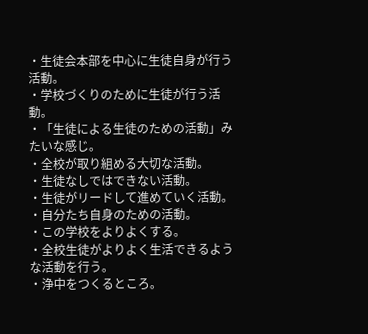・生徒会本部を中心に生徒自身が行う活動。
・学校づくりのために生徒が行う活動。
・「生徒による生徒のための活動」みたいな感じ。
・全校が取り組める大切な活動。
・生徒なしではできない活動。
・生徒がリードして進めていく活動。
・自分たち自身のための活動。
・この学校をよりよくする。
・全校生徒がよりよく生活できるような活動を行う。
・浄中をつくるところ。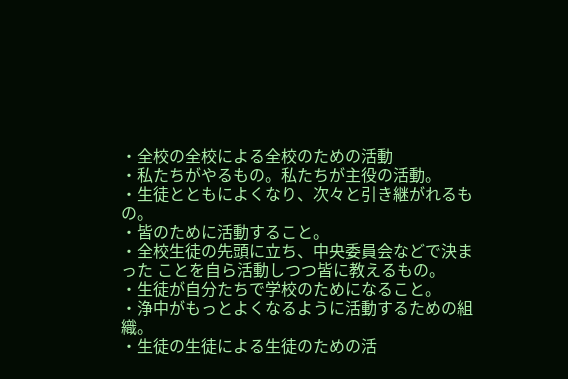・全校の全校による全校のための活動
・私たちがやるもの。私たちが主役の活動。
・生徒とともによくなり、次々と引き継がれるもの。
・皆のために活動すること。
・全校生徒の先頭に立ち、中央委員会などで決まった ことを自ら活動しつつ皆に教えるもの。
・生徒が自分たちで学校のためになること。
・浄中がもっとよくなるように活動するための組織。
・生徒の生徒による生徒のための活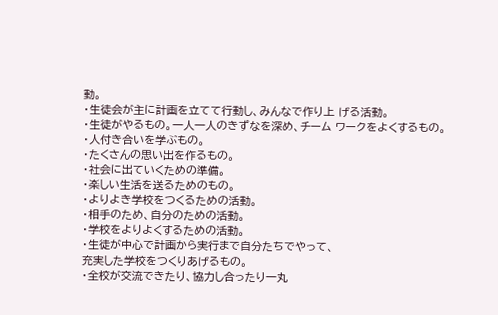動。
・生徒会が主に計画を立てて行動し、みんなで作り上 げる活動。
・生徒がやるもの。一人一人のきずなを深め、チーム ワークをよくするもの。
・人付き合いを学ぶもの。
・たくさんの思い出を作るもの。
・社会に出ていくための準備。
・楽しい生活を送るためのもの。
・よりよき学校をつくるための活動。
・相手のため、自分のための活動。
・学校をよりよくするための活動。
・生徒が中心で計画から実行まで自分たちでやって、
充実した学校をつくりあげるもの。
・全校が交流できたり、協力し合ったり一丸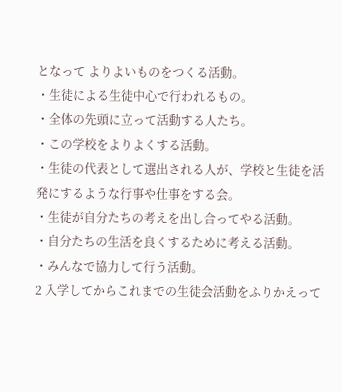となって よりよいものをつくる活動。
・生徒による生徒中心で行われるもの。
・全体の先頭に立って活動する人たち。
・この学校をよりよくする活動。
・生徒の代表として選出される人が、学校と生徒を活 発にするような行事や仕事をする会。
・生徒が自分たちの考えを出し合ってやる活動。
・自分たちの生活を良くするために考える活動。
・みんなで協力して行う活動。
2 入学してからこれまでの生徒会活動をふりかえって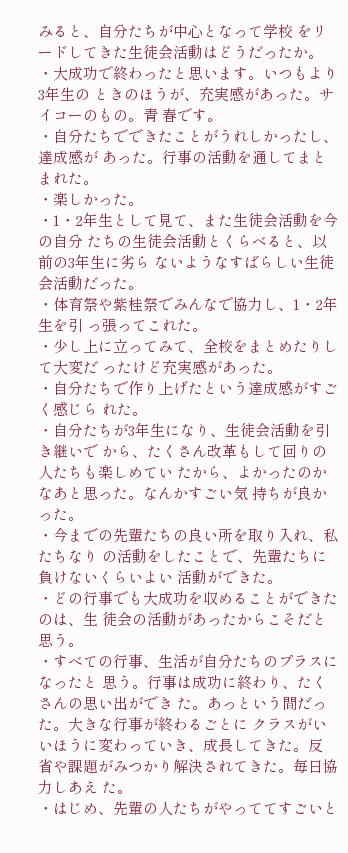みると、自分たちが中心となって学校 をリードしてきた生徒会活動はどうだったか。
・大成功で終わったと思います。いつもより3年生の ときのほうが、充実感があった。サイコーのもの。青 春です。
・自分たちでできたことがうれしかったし、達成感が あった。行事の活動を通してまとまれた。
・楽しかった。
・1・2年生として見て、また生徒会活動を今の自分 たちの生徒会活動とくらべると、以前の3年生に劣ら ないようなすばらしい生徒会活動だった。
・体育祭や紫桂祭でみんなで協力し、1・2年生を引 っ張ってこれた。
・少し上に立ってみて、全校をまとめたりして大変だ ったけど充実感があった。
・自分たちで作り上げたという達成感がすごく感じら れた。
・自分たちが3年生になり、生徒会活動を引き継いで から、たくさん改革もして回りの人たちも楽しめてい たから、よかったのかなあと思った。なんかすごい気 持ちが良かった。
・今までの先輩たちの良い所を取り入れ、私たちなり の活動をしたことで、先輩たちに負けないくらいよい 活動ができた。
・どの行事でも大成功を収めることができたのは、生 徒会の活動があったからこそだと思う。
・すべての行事、生活が自分たちのプラスになったと 思う。行事は成功に終わり、たくさんの思い出ができ た。あっという間だった。大きな行事が終わるごとに クラスがいいほうに変わっていき、成長してきた。反 省や課題がみつかり解決されてきた。毎日協力しあえ た。
・はじめ、先輩の人たちがやっててすごいと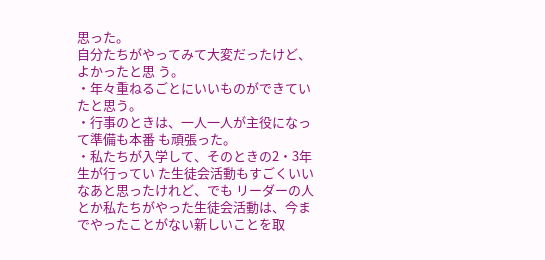思った。
自分たちがやってみて大変だったけど、よかったと思 う。
・年々重ねるごとにいいものができていたと思う。
・行事のときは、一人一人が主役になって準備も本番 も頑張った。
・私たちが入学して、そのときの2・3年生が行ってい た生徒会活動もすごくいいなあと思ったけれど、でも リーダーの人とか私たちがやった生徒会活動は、今ま
でやったことがない新しいことを取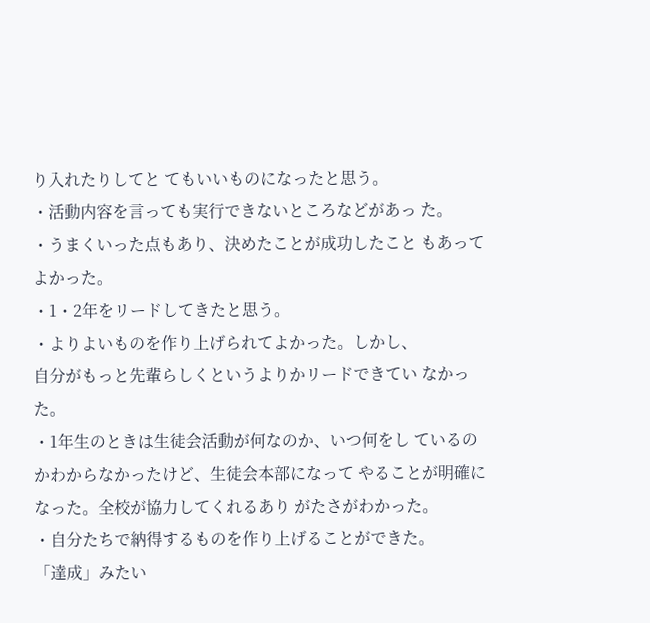り入れたりしてと てもいいものになったと思う。
・活動内容を言っても実行できないところなどがあっ た。
・うまくいった点もあり、決めたことが成功したこと もあってよかった。
・1・2年をリードしてきたと思う。
・よりよいものを作り上げられてよかった。しかし、
自分がもっと先輩らしくというよりかリードできてい なかった。
・1年生のときは生徒会活動が何なのか、いつ何をし ているのかわからなかったけど、生徒会本部になって やることが明確になった。全校が協力してくれるあり がたさがわかった。
・自分たちで納得するものを作り上げることができた。
「達成」みたい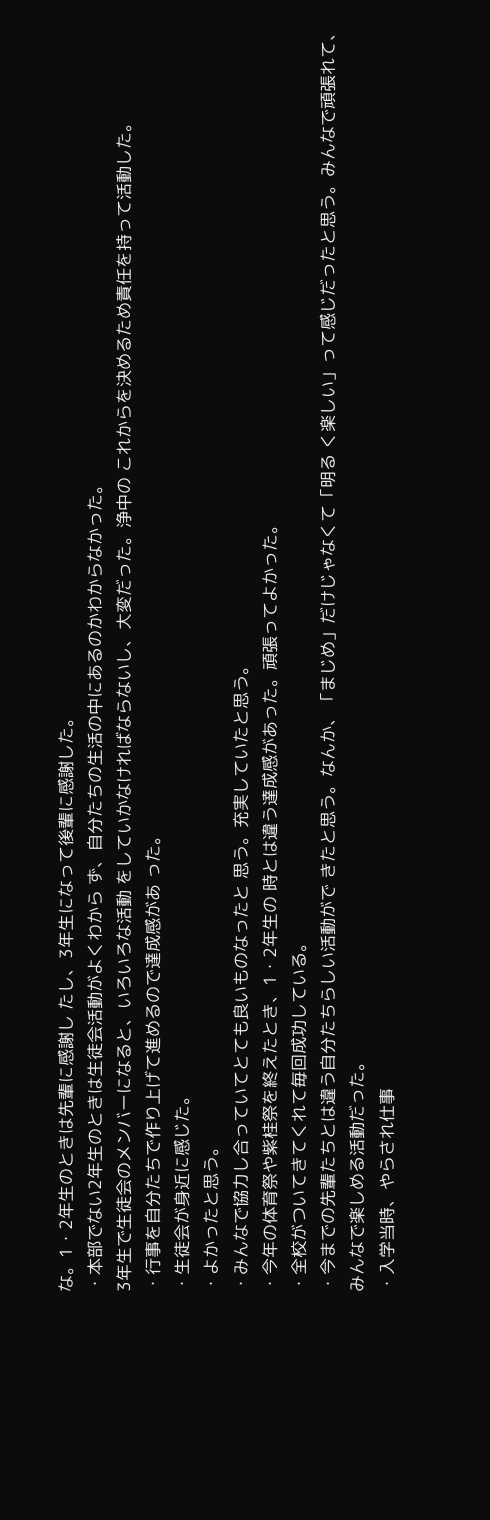な。1・2年生のときは先輩に感謝し たし、3年生になって後輩に感謝した。
・本部でない2年生のときは生徒会活動がよくわから ず、自分たちの生活の中にあるのかわからなかった。
3年生で生徒会のメンバーになると、いろいろな活動 をしていかなければならないし、大変だった。浄中の これからを決めるため責任を持って活動した。
・行事を自分たちで作り上げて進めるので達成感があ った。
・生徒会が身近に感じた。
・よかったと思う。
・みんなで協力し合っていてとても良いものなったと 思う。充実していたと思う。
・今年の体育祭や紫桂祭を終えたとき、1・2年生の 時とは違う達成感があった。頑張ってよかった。
・全校がついてきてくれて毎回成功している。
・今までの先輩たちとは違う自分たちらしい活動がで きたと思う。なんか、「まじめ」だけじゃなくて「明る く楽しい」って感じだったと思う。みんなで頑張れて、
みんなで楽しめる活動だった。
・入学当時、やらされ仕事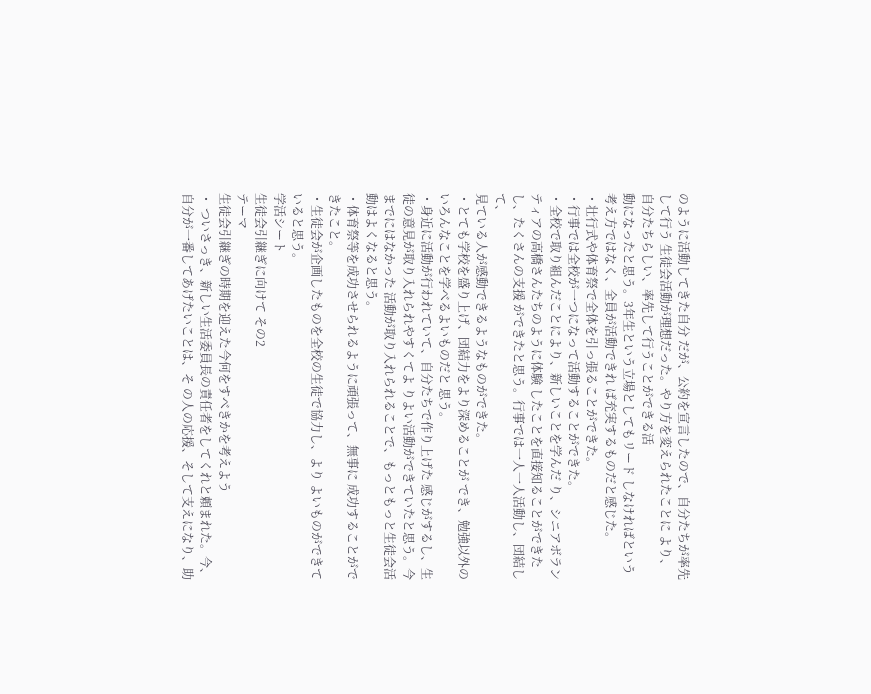のように活動してきた自分 だが、公約を宣言したので、自分たちが率先して行う 生徒会活動が理想だった。やり方を変えられたことに より、自分たちらしい、率先して行うことができる活
動になったと思う。3年生という立場としてもリード しなければという考え方ではなく、全員が活動できれ ば充実するものだと感じた。
・壮行式や体育祭で全体を引っ張ることができた。
・行事では全校が一つになって活動することができた。
・全校で取り組んだことにより、新しいことを学んだ り、シニアボランティアの高橋さんたちのように体験 したことを直接知ることができたし、たくさんの支援 ができたと思う。行事では一人一人活動し、団結して、
見ている人が感動できるようなものができた。
・とても学校を盛り上げ、団結力をより深めることが でき、勉強以外のいろんなことを学べるよいものだと 思う。
・身近に活動が行われていて、自分たちで作り上げた 感じがするし、生徒の意見が取り入れられやすくてよ りよい活動ができていたと思う。今までにはなかった 活動が取り入れられることで、もっともっと生徒会活 動はよくなると思う。
・体育祭等を成功させられるように頑張って、無事に 成功することができたこと。
・生徒会が企画したものを全校の生徒で協力し、より よいものができていると思う。
学活シート
生徒会引継ぎに向けて その2
テーマ
生徒会引継ぎの時期を迎えた今何をすべきかを考えよう
・ ついさっき、新しい生活委員長の責任者をしてくれと頼まれた。今、自分が一番してあげたいことは、そ の人の応援、そして支えになり、助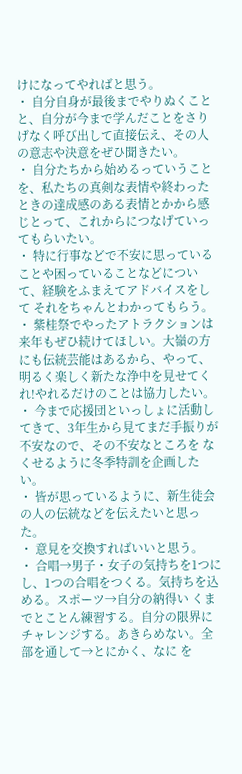けになってやればと思う。
・ 自分自身が最後までやりぬくことと、自分が今まで学んだことをさりげなく呼び出して直接伝え、その人 の意志や決意をぜひ聞きたい。
・ 自分たちから始めるっていうことを、私たちの真剣な表情や終わったときの達成感のある表情とかから感 じとって、これからにつなげていってもらいたい。
・ 特に行事などで不安に思っていることや困っていることなどについて、経験をふまえてアドバイスをして それをちゃんとわかってもらう。
・ 紫桂祭でやったアトラクションは来年もぜひ続けてほしい。大嶺の方にも伝統芸能はあるから、やって、
明るく楽しく新たな浄中を見せてくれ!やれるだけのことは協力したい。
・ 今まで応援団といっしょに活動してきて、3年生から見てまだ手振りが不安なので、その不安なところを なくせるように冬季特訓を企画したい。
・ 皆が思っているように、新生徒会の人の伝統などを伝えたいと思った。
・ 意見を交換すればいいと思う。
・ 合唱→男子・女子の気持ちを1つにし、1つの合唱をつくる。気持ちを込める。スポーツ→自分の納得い くまでとことん練習する。自分の限界にチャレンジする。あきらめない。全部を通して→とにかく、なに を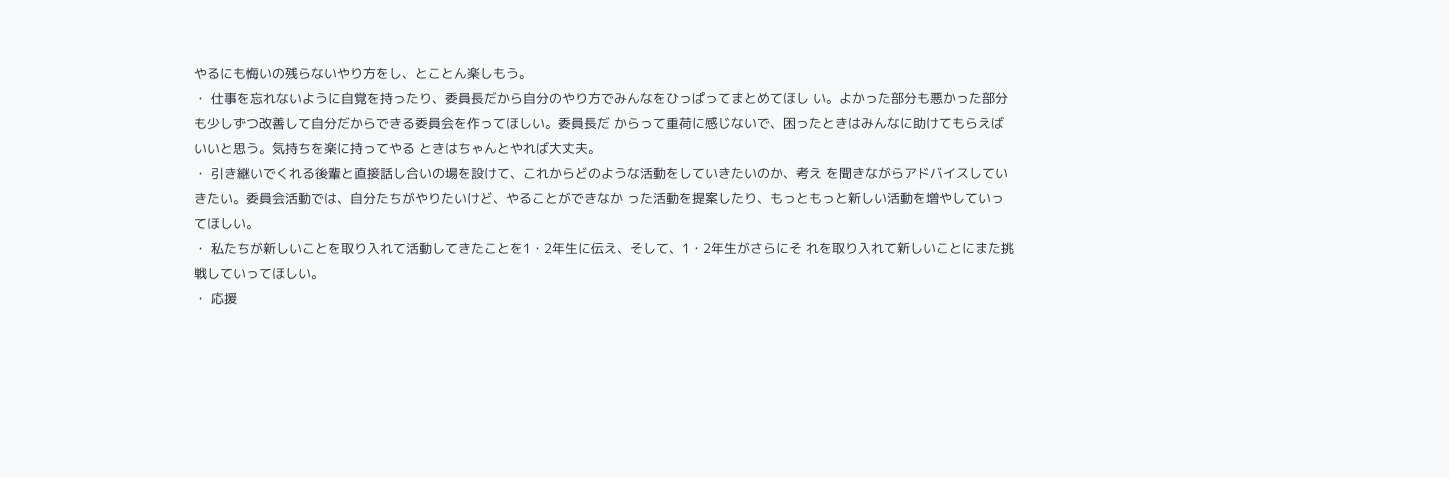やるにも悔いの残らないやり方をし、とことん楽しもう。
・ 仕事を忘れないように自覚を持ったり、委員長だから自分のやり方でみんなをひっぱってまとめてほし い。よかった部分も悪かった部分も少しずつ改善して自分だからできる委員会を作ってほしい。委員長だ からって重荷に感じないで、困ったときはみんなに助けてもらえばいいと思う。気持ちを楽に持ってやる ときはちゃんとやれば大丈夫。
・ 引き継いでくれる後輩と直接話し合いの場を設けて、これからどのような活動をしていきたいのか、考え を聞きながらアドバイスしていきたい。委員会活動では、自分たちがやりたいけど、やることができなか った活動を提案したり、もっともっと新しい活動を増やしていってほしい。
・ 私たちが新しいことを取り入れて活動してきたことを1・2年生に伝え、そして、1・2年生がさらにそ れを取り入れて新しいことにまた挑戦していってほしい。
・ 応援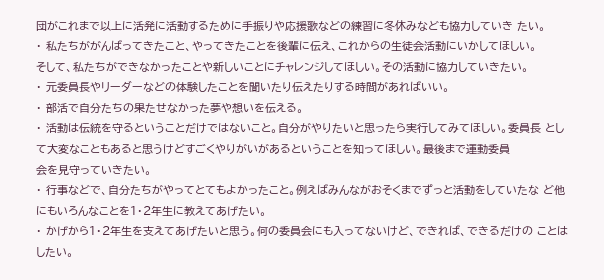団がこれまで以上に活発に活動するために手振りや応援歌などの練習に冬休みなども協力していき たい。
・ 私たちががんばってきたこと、やってきたことを後輩に伝え、これからの生徒会活動にいかしてほしい。
そして、私たちができなかったことや新しいことにチャレンジしてほしい。その活動に協力していきたい。
・ 元委員長やリーダーなどの体験したことを聞いたり伝えたりする時間があればいい。
・ 部活で自分たちの果たせなかった夢や想いを伝える。
・ 活動は伝統を守るということだけではないこと。自分がやりたいと思ったら実行してみてほしい。委員長 として大変なこともあると思うけどすごくやりがいがあるということを知ってほしい。最後まで運動委員
会を見守っていきたい。
・ 行事などで、自分たちがやってとてもよかったこと。例えばみんながおそくまでずっと活動をしていたな ど他にもいろんなことを1・2年生に教えてあげたい。
・ かげから1・2年生を支えてあげたいと思う。何の委員会にも入ってないけど、できれば、できるだけの ことはしたい。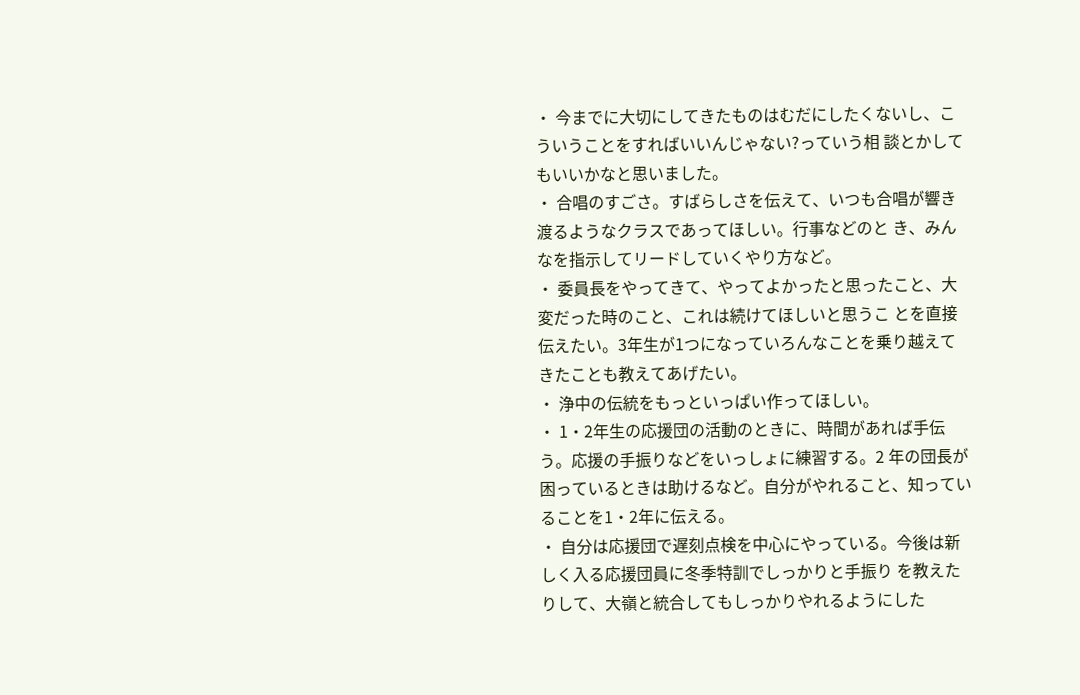・ 今までに大切にしてきたものはむだにしたくないし、こういうことをすればいいんじゃない?っていう相 談とかしてもいいかなと思いました。
・ 合唱のすごさ。すばらしさを伝えて、いつも合唱が響き渡るようなクラスであってほしい。行事などのと き、みんなを指示してリードしていくやり方など。
・ 委員長をやってきて、やってよかったと思ったこと、大変だった時のこと、これは続けてほしいと思うこ とを直接伝えたい。3年生が1つになっていろんなことを乗り越えてきたことも教えてあげたい。
・ 浄中の伝統をもっといっぱい作ってほしい。
・ 1・2年生の応援団の活動のときに、時間があれば手伝う。応援の手振りなどをいっしょに練習する。2 年の団長が困っているときは助けるなど。自分がやれること、知っていることを1・2年に伝える。
・ 自分は応援団で遅刻点検を中心にやっている。今後は新しく入る応援団員に冬季特訓でしっかりと手振り を教えたりして、大嶺と統合してもしっかりやれるようにした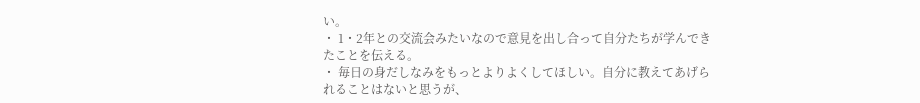い。
・ 1・2年との交流会みたいなので意見を出し合って自分たちが学んできたことを伝える。
・ 毎日の身だしなみをもっとよりよくしてほしい。自分に教えてあげられることはないと思うが、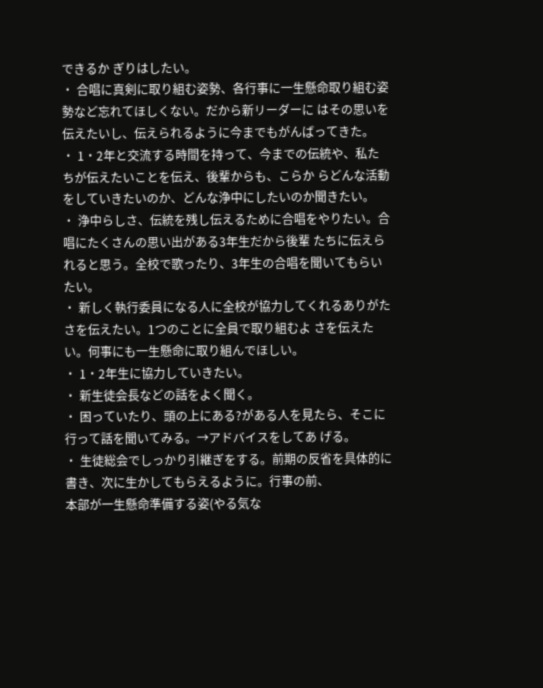できるか ぎりはしたい。
・ 合唱に真剣に取り組む姿勢、各行事に一生懸命取り組む姿勢など忘れてほしくない。だから新リーダーに はその思いを伝えたいし、伝えられるように今までもがんばってきた。
・ 1・2年と交流する時間を持って、今までの伝統や、私たちが伝えたいことを伝え、後輩からも、こらか らどんな活動をしていきたいのか、どんな浄中にしたいのか聞きたい。
・ 浄中らしさ、伝統を残し伝えるために合唱をやりたい。合唱にたくさんの思い出がある3年生だから後輩 たちに伝えられると思う。全校で歌ったり、3年生の合唱を聞いてもらいたい。
・ 新しく執行委員になる人に全校が協力してくれるありがたさを伝えたい。1つのことに全員で取り組むよ さを伝えたい。何事にも一生懸命に取り組んでほしい。
・ 1・2年生に協力していきたい。
・ 新生徒会長などの話をよく聞く。
・ 困っていたり、頭の上にある?がある人を見たら、そこに行って話を聞いてみる。→アドバイスをしてあ げる。
・ 生徒総会でしっかり引継ぎをする。前期の反省を具体的に書き、次に生かしてもらえるように。行事の前、
本部が一生懸命準備する姿(やる気な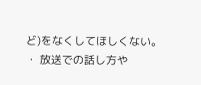ど)をなくしてほしくない。
・ 放送での話し方や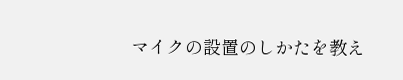マイクの設置のしかたを教え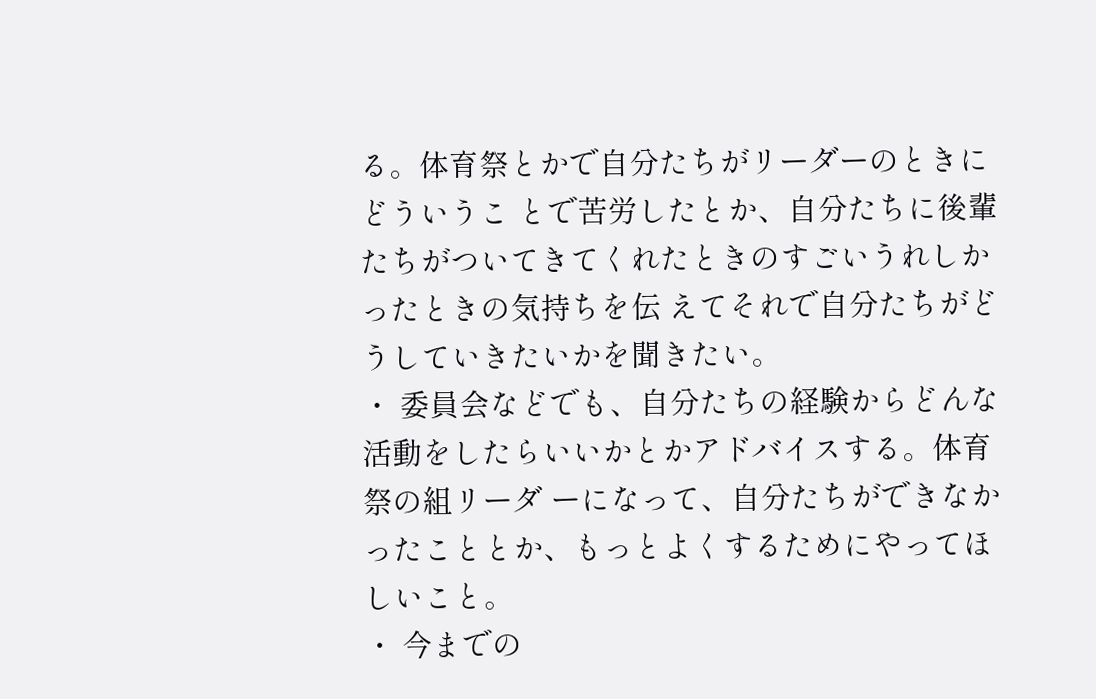る。体育祭とかで自分たちがリーダーのときにどういうこ とで苦労したとか、自分たちに後輩たちがついてきてくれたときのすごいうれしかったときの気持ちを伝 えてそれで自分たちがどうしていきたいかを聞きたい。
・ 委員会などでも、自分たちの経験からどんな活動をしたらいいかとかアドバイスする。体育祭の組リーダ ーになって、自分たちができなかったこととか、もっとよくするためにやってほしいこと。
・ 今までの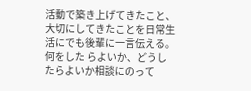活動で築き上げてきたこと、大切にしてきたことを日常生活にでも後輩に一言伝える。何をした らよいか、どうしたらよいか相談にのって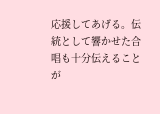応援してあげる。伝統として響かせた合唱も十分伝えることが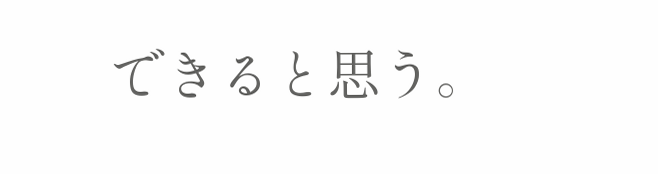できると思う。